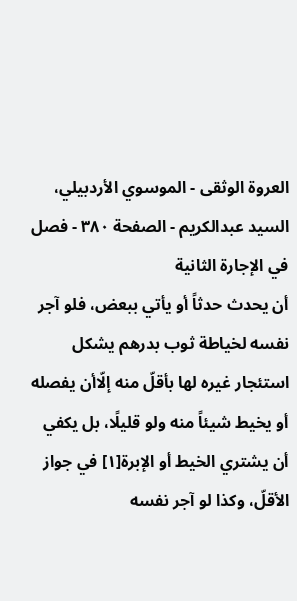العروة الوثقى - الموسوي الأردبيلي، السيد عبدالكريم - الصفحة ٣٨٠ - فصل في الإجارة الثانية
أن يحدث حدثاً أو يأتي ببعض، فلو آجر نفسه لخياطة ثوب بدرهم يشكل استئجار غيره لها بأقلّ منه إلّاأن يفصله أو يخيط شيئاً منه ولو قليلًا، بل يكفي أن يشتري الخيط أو الإبرة[١] في جواز الأقلّ، وكذا لو آجر نفسه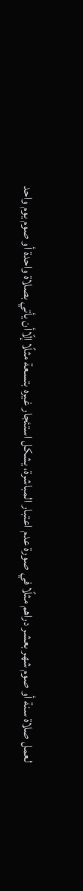لعمل صلاة سنة أو صوم شهر بعشر دراهم مثلًا في صورة عدم اعتبار المباشرة، يشكل استئجار غيره بتسعة مثلًا إلّاأن يأتي بصلاة واحدة أو صوم يوم واحد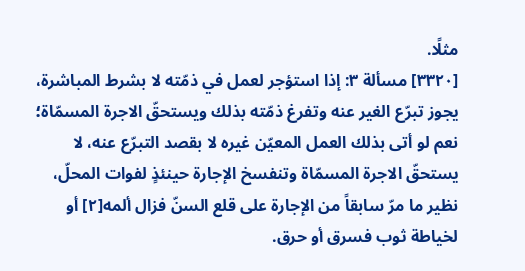مثلًا.
[٣٣٢٠] مسألة ٣: إذا استؤجر لعمل في ذمّته لا بشرط المباشرة، يجوز تبرّع الغير عنه وتفرغ ذمّته بذلك ويستحقّ الاجرة المسمّاة؛ نعم لو أتى بذلك العمل المعيّن غيره لا بقصد التبرّع عنه، لا يستحقّ الاجرة المسمّاة وتنفسخ الإجارة حينئذٍ لفوات المحلّ، نظير ما مرّ سابقاً من الإجارة على قلع السنّ فزال ألمه[٢] أو لخياطة ثوب فسرق أو حرق.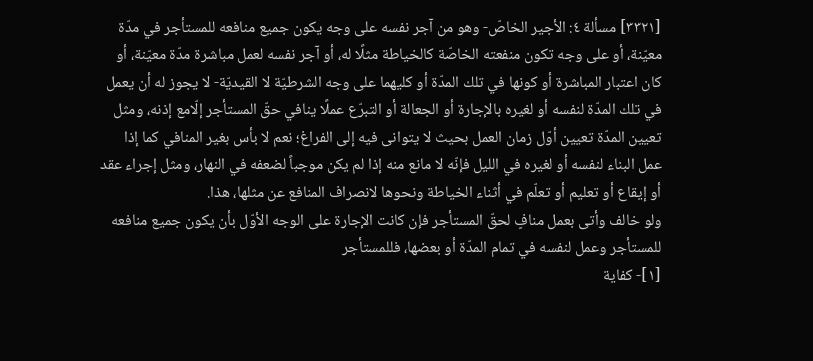[٣٣٢١] مسألة ٤: الأجير الخاصّ- وهو من آجر نفسه على وجه يكون جميع منافعه للمستأجر في مدّة معيّنة، أو على وجه تكون منفعته الخاصّة كالخياطة مثلًا له، أو آجر نفسه لعمل مباشرة مدّة معيّنة، أو كان اعتبار المباشرة أو كونها في تلك المدّة أو كليهما على وجه الشرطيّة لا القيديّة- لا يجوز له أن يعمل في تلك المدّة لنفسه أو لغيره بالإجارة أو الجعالة أو التبرّع عملًا ينافي حقّ المستأجر إلّامع إذنه، ومثل تعيين المدّة تعيين أوّل زمان العمل بحيث لا يتوانى فيه إلى الفراغ؛ نعم لا بأس بغير المنافي كما إذا عمل البناء لنفسه أو لغيره في الليل فإنّه لا مانع منه إذا لم يكن موجباً لضعفه في النهار، ومثل إجراء عقد أو إيقاع أو تعليم أو تعلّم في أثناء الخياطة ونحوها لانصراف المنافع عن مثلها، هذا.
ولو خالف وأتى بعمل منافٍ لحقّ المستأجر فإن كانت الإجارة على الوجه الأوّل بأن يكون جميع منافعه للمستأجر وعمل لنفسه في تمام المدّة أو بعضها، فللمستأجر
[١]- كفاية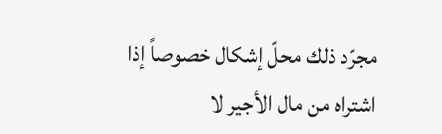مجرّد ذلك محلّ إشكال خصوصاً إذا اشتراه من مال الأجير لا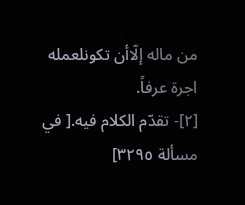من ماله إلّاأن تكونلعمله اجرة عرفاً.
[٢]- تقدّم الكلام فيه.[ في مسألة ٣٢٩٥]